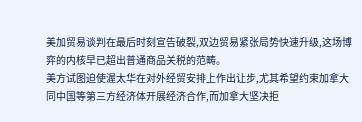美加贸易谈判在最后时刻宣告破裂,双边贸易紧张局势快速升级,这场博弈的内核早已超出普通商品关税的范畴。
美方试图迫使渥太华在对外经贸安排上作出让步,尤其希望约束加拿大同中国等第三方经济体开展经济合作,而加拿大坚决拒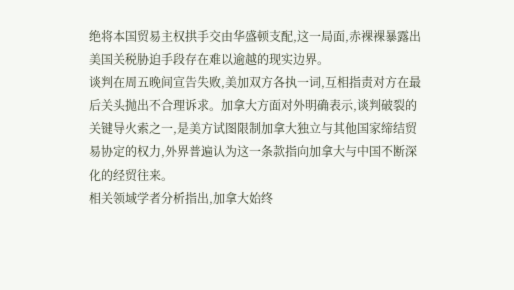绝将本国贸易主权拱手交由华盛顿支配,这一局面,赤裸裸暴露出美国关税胁迫手段存在难以逾越的现实边界。
谈判在周五晚间宣告失败,美加双方各执一词,互相指责对方在最后关头抛出不合理诉求。加拿大方面对外明确表示,谈判破裂的关键导火索之一,是美方试图限制加拿大独立与其他国家缔结贸易协定的权力,外界普遍认为这一条款指向加拿大与中国不断深化的经贸往来。
相关领域学者分析指出,加拿大始终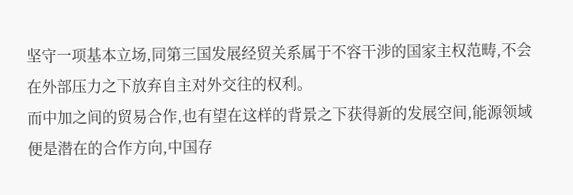坚守一项基本立场,同第三国发展经贸关系属于不容干涉的国家主权范畴,不会在外部压力之下放弃自主对外交往的权利。
而中加之间的贸易合作,也有望在这样的背景之下获得新的发展空间,能源领域便是潜在的合作方向,中国存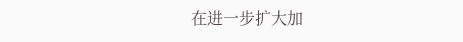在进一步扩大加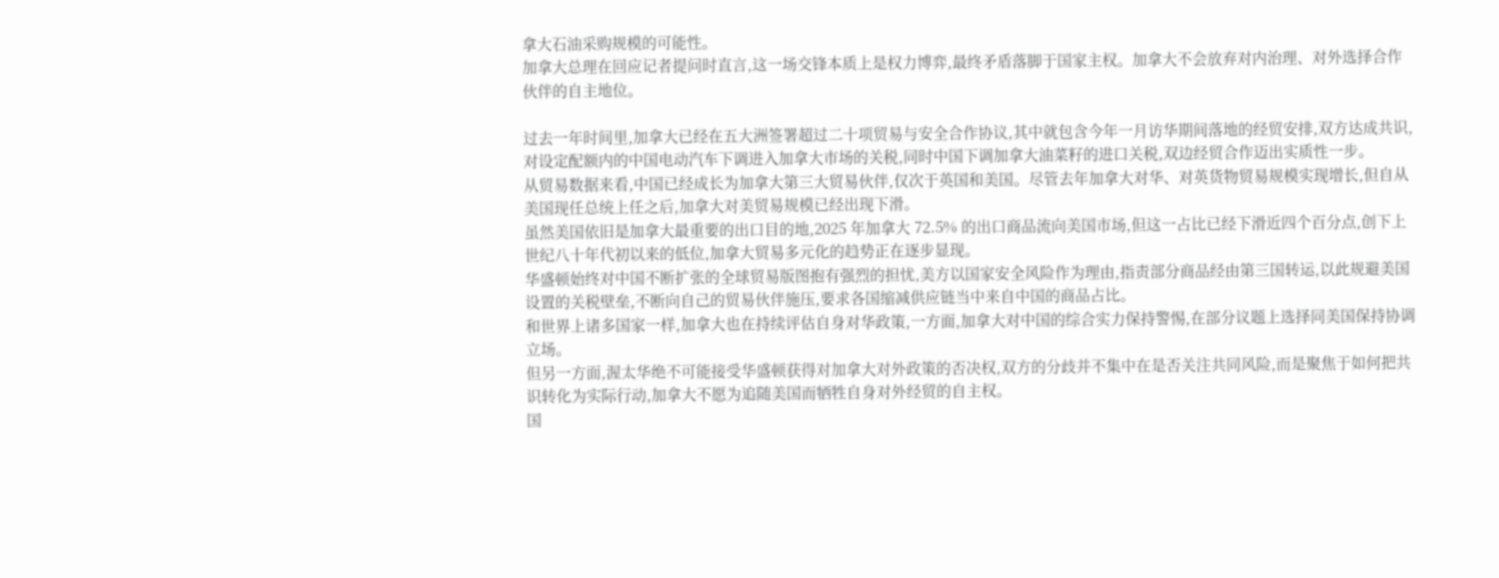拿大石油采购规模的可能性。
加拿大总理在回应记者提问时直言,这一场交锋本质上是权力博弈,最终矛盾落脚于国家主权。加拿大不会放弃对内治理、对外选择合作伙伴的自主地位。

过去一年时间里,加拿大已经在五大洲签署超过二十项贸易与安全合作协议,其中就包含今年一月访华期间落地的经贸安排,双方达成共识,对设定配额内的中国电动汽车下调进入加拿大市场的关税,同时中国下调加拿大油菜籽的进口关税,双边经贸合作迈出实质性一步。
从贸易数据来看,中国已经成长为加拿大第三大贸易伙伴,仅次于英国和美国。尽管去年加拿大对华、对英货物贸易规模实现增长,但自从美国现任总统上任之后,加拿大对美贸易规模已经出现下滑。
虽然美国依旧是加拿大最重要的出口目的地,2025 年加拿大 72.5% 的出口商品流向美国市场,但这一占比已经下滑近四个百分点,创下上世纪八十年代初以来的低位,加拿大贸易多元化的趋势正在逐步显现。
华盛顿始终对中国不断扩张的全球贸易版图抱有强烈的担忧,美方以国家安全风险作为理由,指责部分商品经由第三国转运,以此规避美国设置的关税壁垒,不断向自己的贸易伙伴施压,要求各国缩减供应链当中来自中国的商品占比。
和世界上诸多国家一样,加拿大也在持续评估自身对华政策,一方面,加拿大对中国的综合实力保持警惕,在部分议题上选择同美国保持协调立场。
但另一方面,渥太华绝不可能接受华盛顿获得对加拿大对外政策的否决权,双方的分歧并不集中在是否关注共同风险,而是聚焦于如何把共识转化为实际行动,加拿大不愿为追随美国而牺牲自身对外经贸的自主权。
国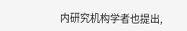内研究机构学者也提出,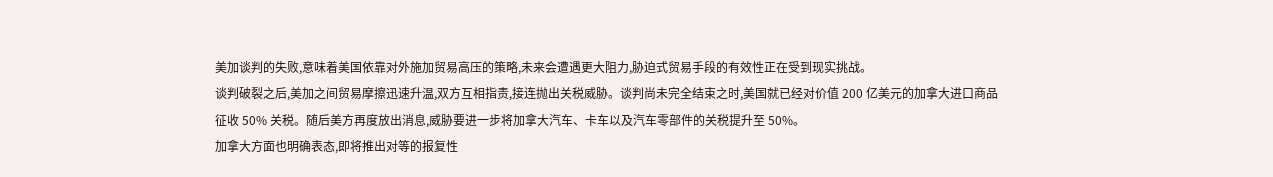美加谈判的失败,意味着美国依靠对外施加贸易高压的策略,未来会遭遇更大阻力,胁迫式贸易手段的有效性正在受到现实挑战。
谈判破裂之后,美加之间贸易摩擦迅速升温,双方互相指责,接连抛出关税威胁。谈判尚未完全结束之时,美国就已经对价值 200 亿美元的加拿大进口商品征收 50% 关税。随后美方再度放出消息,威胁要进一步将加拿大汽车、卡车以及汽车零部件的关税提升至 50%。
加拿大方面也明确表态,即将推出对等的报复性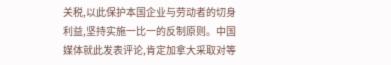关税,以此保护本国企业与劳动者的切身利益,坚持实施一比一的反制原则。中国媒体就此发表评论,肯定加拿大采取对等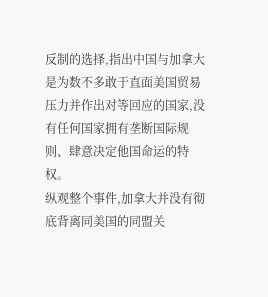反制的选择,指出中国与加拿大是为数不多敢于直面美国贸易压力并作出对等回应的国家,没有任何国家拥有垄断国际规则、肆意决定他国命运的特权。
纵观整个事件,加拿大并没有彻底背离同美国的同盟关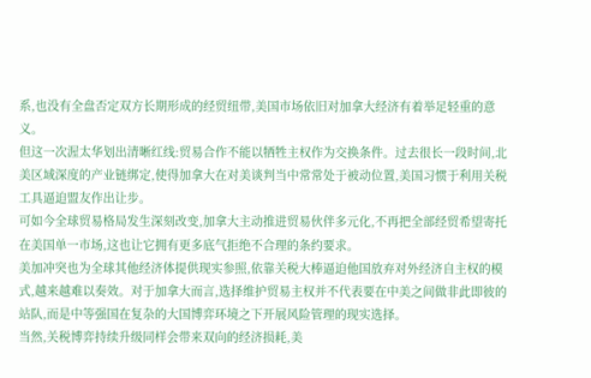系,也没有全盘否定双方长期形成的经贸纽带,美国市场依旧对加拿大经济有着举足轻重的意义。
但这一次渥太华划出清晰红线:贸易合作不能以牺牲主权作为交换条件。过去很长一段时间,北美区域深度的产业链绑定,使得加拿大在对美谈判当中常常处于被动位置,美国习惯于利用关税工具逼迫盟友作出让步。
可如今全球贸易格局发生深刻改变,加拿大主动推进贸易伙伴多元化,不再把全部经贸希望寄托在美国单一市场,这也让它拥有更多底气拒绝不合理的条约要求。
美加冲突也为全球其他经济体提供现实参照,依靠关税大棒逼迫他国放弃对外经济自主权的模式,越来越难以奏效。对于加拿大而言,选择维护贸易主权并不代表要在中美之间做非此即彼的站队,而是中等强国在复杂的大国博弈环境之下开展风险管理的现实选择。
当然,关税博弈持续升级同样会带来双向的经济损耗,美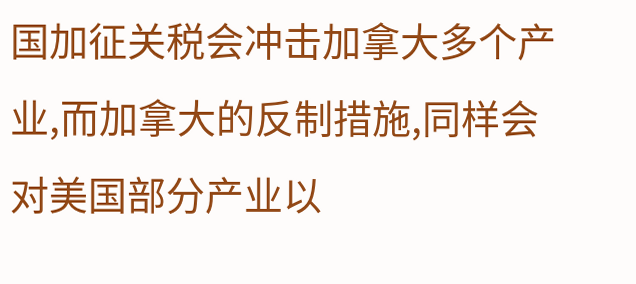国加征关税会冲击加拿大多个产业,而加拿大的反制措施,同样会对美国部分产业以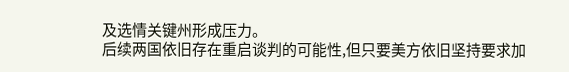及选情关键州形成压力。
后续两国依旧存在重启谈判的可能性,但只要美方依旧坚持要求加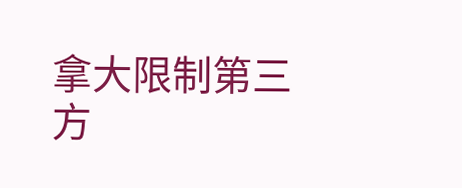拿大限制第三方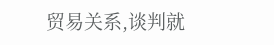贸易关系,谈判就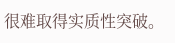很难取得实质性突破。